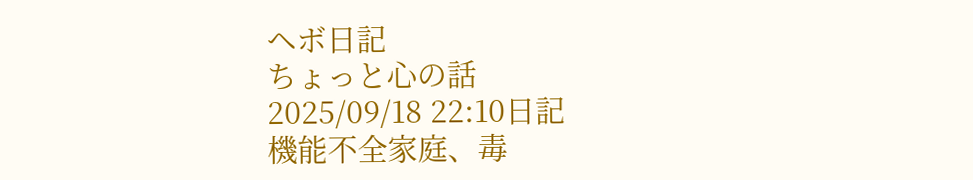ヘボ日記
ちょっと心の話
2025/09/18 22:10日記
機能不全家庭、毒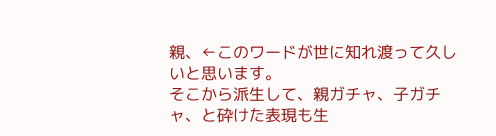親、←このワードが世に知れ渡って久しいと思います。
そこから派生して、親ガチャ、子ガチャ、と砕けた表現も生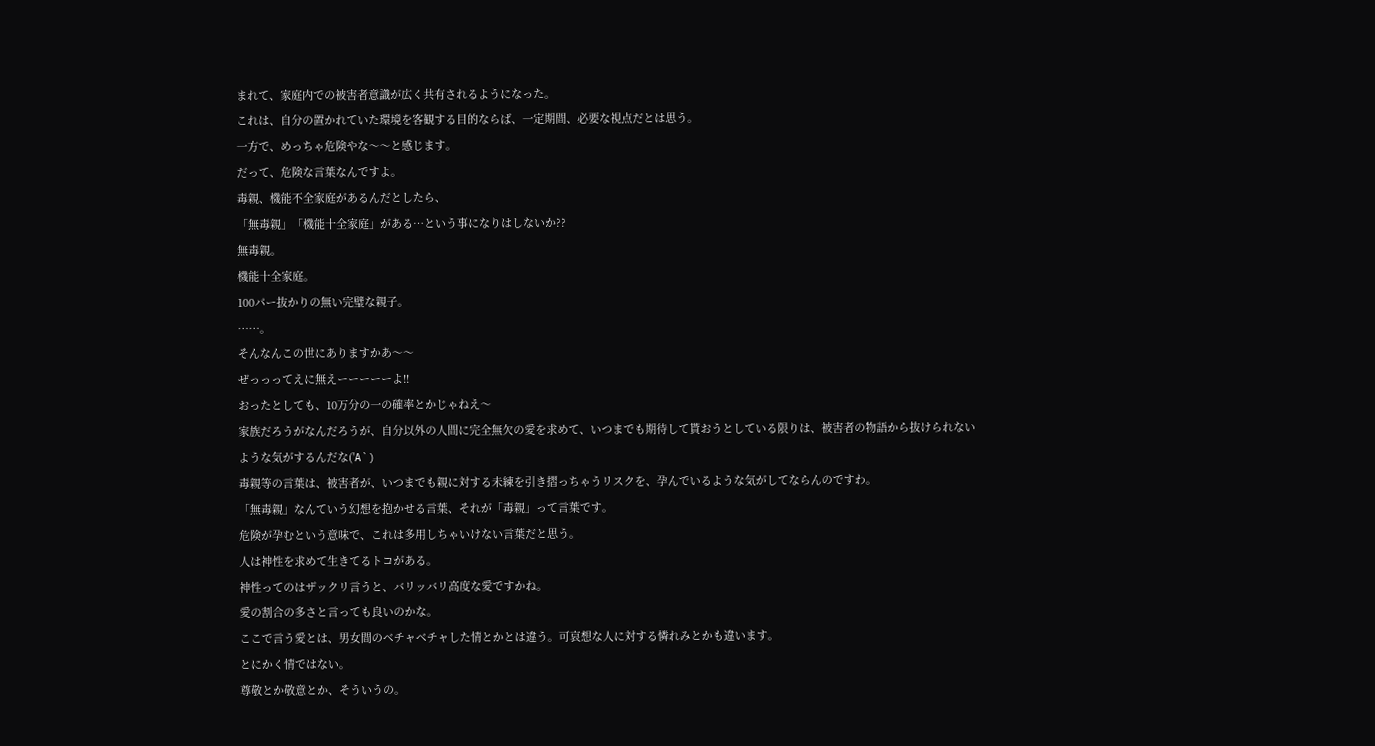まれて、家庭内での被害者意識が広く共有されるようになった。
これは、自分の置かれていた環境を客観する目的ならば、一定期間、必要な視点だとは思う。
一方で、めっちゃ危険やな〜〜と感じます。
だって、危険な言葉なんですよ。
毒親、機能不全家庭があるんだとしたら、
「無毒親」「機能十全家庭」がある…という事になりはしないか??
無毒親。
機能十全家庭。
100パー抜かりの無い完璧な親子。
……。
そんなんこの世にありますかあ〜〜
ぜっっってえに無えーーーーーよ!!
おったとしても、10万分の一の確率とかじゃねえ〜
家族だろうがなんだろうが、自分以外の人間に完全無欠の愛を求めて、いつまでも期待して貰おうとしている限りは、被害者の物語から抜けられないような気がするんだな('A`)
毒親等の言葉は、被害者が、いつまでも親に対する未練を引き摺っちゃうリスクを、孕んでいるような気がしてならんのですわ。
「無毒親」なんていう幻想を抱かせる言葉、それが「毒親」って言葉です。
危険が孕むという意味で、これは多用しちゃいけない言葉だと思う。
人は神性を求めて生きてるトコがある。
神性ってのはザックリ言うと、バリッバリ高度な愛ですかね。
愛の割合の多さと言っても良いのかな。
ここで言う愛とは、男女間のベチャベチャした情とかとは違う。可哀想な人に対する憐れみとかも違います。
とにかく情ではない。
尊敬とか敬意とか、そういうの。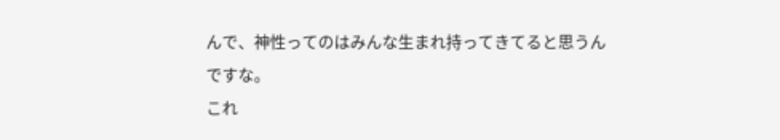んで、神性ってのはみんな生まれ持ってきてると思うんですな。
これ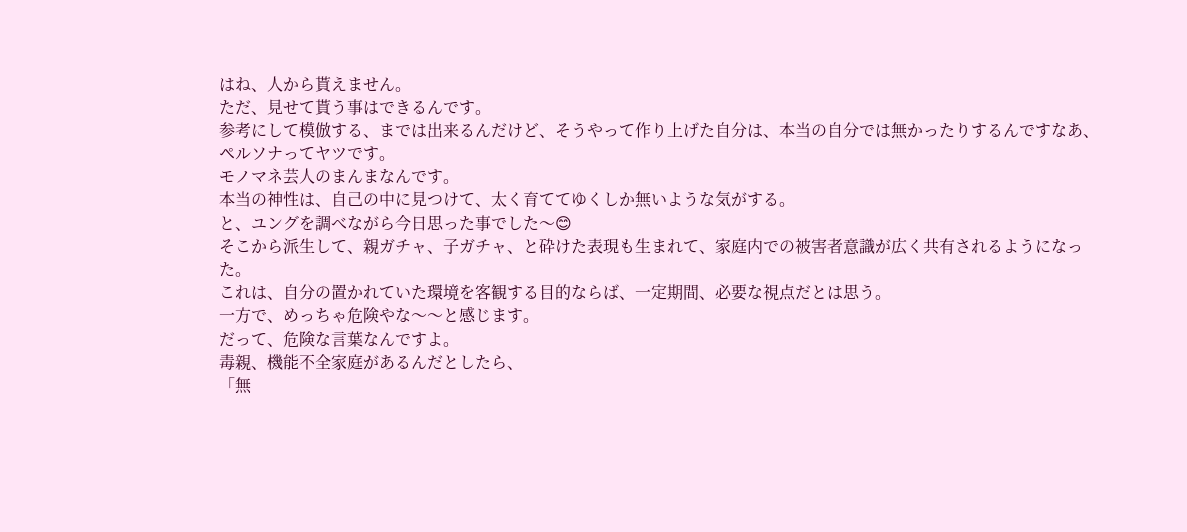はね、人から貰えません。
ただ、見せて貰う事はできるんです。
参考にして模倣する、までは出来るんだけど、そうやって作り上げた自分は、本当の自分では無かったりするんですなあ、ペルソナってヤツです。
モノマネ芸人のまんまなんです。
本当の神性は、自己の中に見つけて、太く育ててゆくしか無いような気がする。
と、ユングを調べながら今日思った事でした〜😊
そこから派生して、親ガチャ、子ガチャ、と砕けた表現も生まれて、家庭内での被害者意識が広く共有されるようになった。
これは、自分の置かれていた環境を客観する目的ならば、一定期間、必要な視点だとは思う。
一方で、めっちゃ危険やな〜〜と感じます。
だって、危険な言葉なんですよ。
毒親、機能不全家庭があるんだとしたら、
「無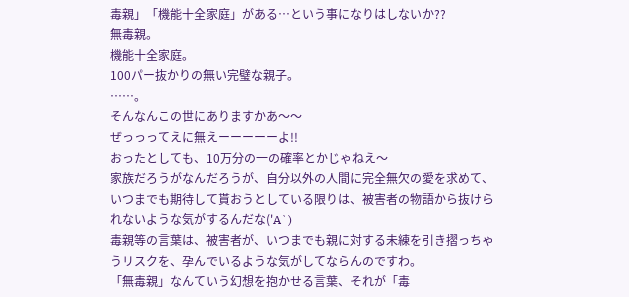毒親」「機能十全家庭」がある…という事になりはしないか??
無毒親。
機能十全家庭。
100パー抜かりの無い完璧な親子。
……。
そんなんこの世にありますかあ〜〜
ぜっっってえに無えーーーーーよ!!
おったとしても、10万分の一の確率とかじゃねえ〜
家族だろうがなんだろうが、自分以外の人間に完全無欠の愛を求めて、いつまでも期待して貰おうとしている限りは、被害者の物語から抜けられないような気がするんだな('A`)
毒親等の言葉は、被害者が、いつまでも親に対する未練を引き摺っちゃうリスクを、孕んでいるような気がしてならんのですわ。
「無毒親」なんていう幻想を抱かせる言葉、それが「毒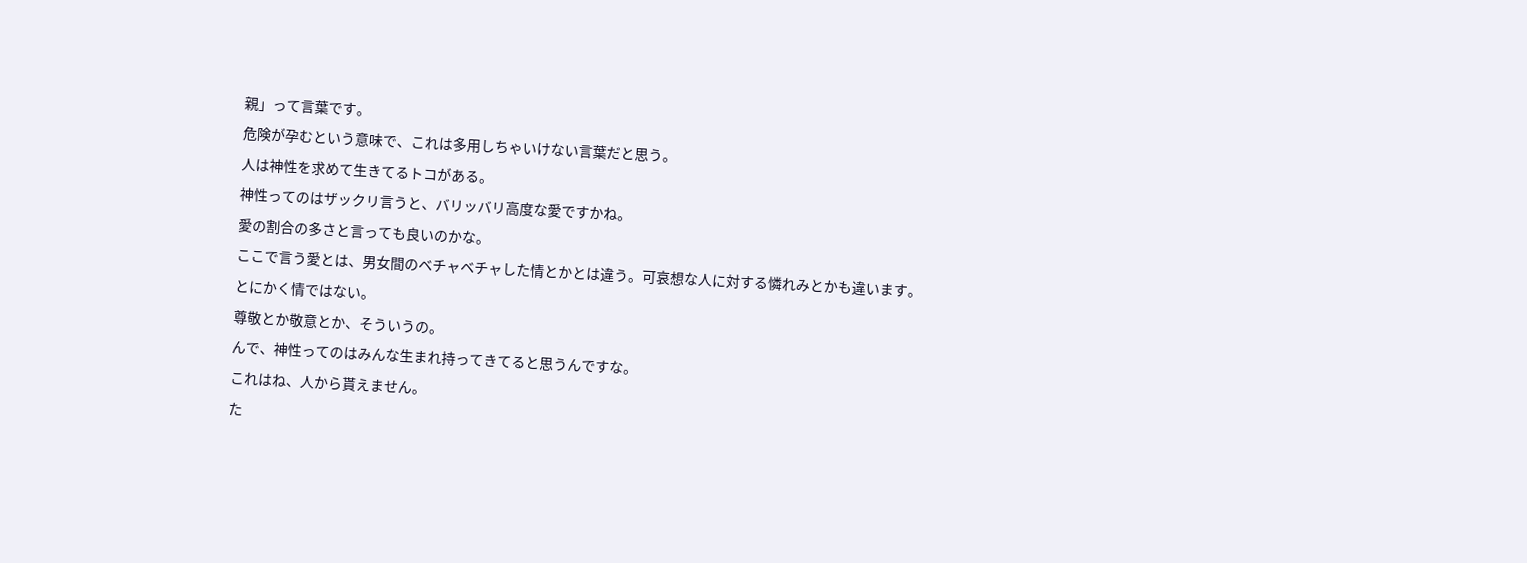親」って言葉です。
危険が孕むという意味で、これは多用しちゃいけない言葉だと思う。
人は神性を求めて生きてるトコがある。
神性ってのはザックリ言うと、バリッバリ高度な愛ですかね。
愛の割合の多さと言っても良いのかな。
ここで言う愛とは、男女間のベチャベチャした情とかとは違う。可哀想な人に対する憐れみとかも違います。
とにかく情ではない。
尊敬とか敬意とか、そういうの。
んで、神性ってのはみんな生まれ持ってきてると思うんですな。
これはね、人から貰えません。
た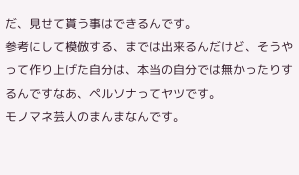だ、見せて貰う事はできるんです。
参考にして模倣する、までは出来るんだけど、そうやって作り上げた自分は、本当の自分では無かったりするんですなあ、ペルソナってヤツです。
モノマネ芸人のまんまなんです。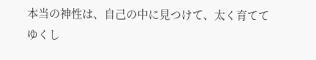本当の神性は、自己の中に見つけて、太く育ててゆくし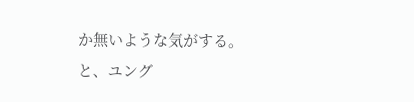か無いような気がする。
と、ユング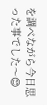を調べながら今日思った事でした〜😊